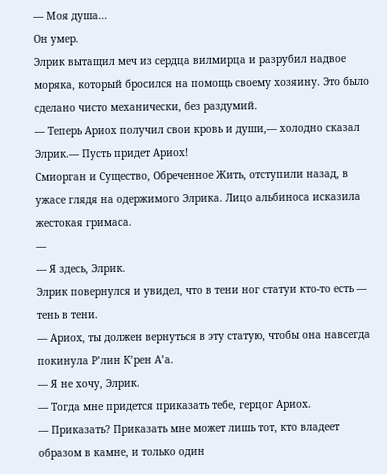— Моя душа...
Он умер.
Элрик вытащил меч из сердца вилмирца и разрубил надвое моряка, который бросился на помощь своему хозяину. Это было сделано чисто механически, без раздумий.
— Теперь Ариох получил свои кровь и души,— холодно сказал Элрик.— Пусть придет Ариох!
Смиорган и Существо, Обреченное Жить, отступили назад, в ужасе глядя на одержимого Элрика. Лицо альбиноса исказила жестокая гримаса.
—
— Я здесь, Элрик.
Элрик повернулся и увидел, что в тени ног статуи кто-то есть — тень в тени.
— Ариох, ты должен вернуться в эту статую, чтобы она навсегда покинула Р’лин К’рен А’а.
— Я не хочу, Элрик.
— Тогда мне придется приказать тебе, герцог Ариох.
— Приказать? Приказать мне может лишь тот, кто владеет образом в камне, и только один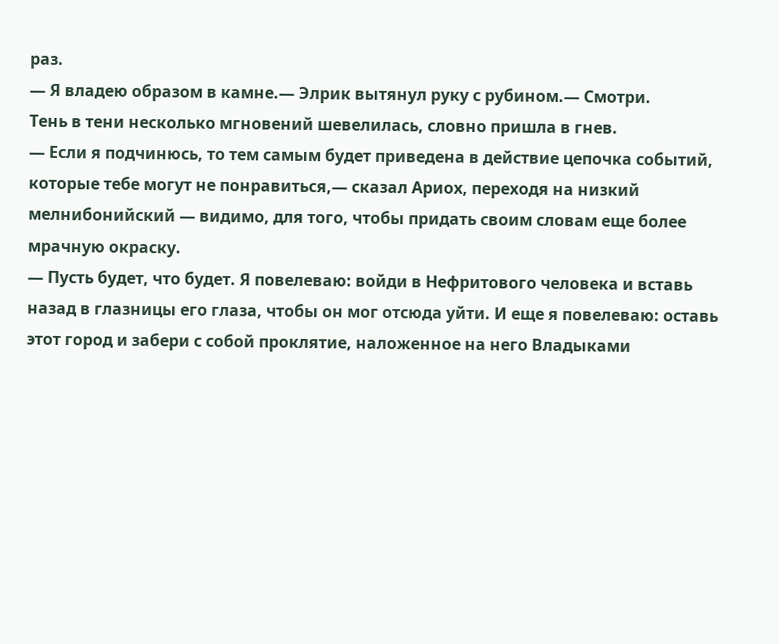раз.
— Я владею образом в камне.— Элрик вытянул руку с рубином.— Смотри.
Тень в тени несколько мгновений шевелилась, словно пришла в гнев.
— Если я подчинюсь, то тем самым будет приведена в действие цепочка событий, которые тебе могут не понравиться,— сказал Ариох, переходя на низкий мелнибонийский — видимо, для того, чтобы придать своим словам еще более мрачную окраску.
— Пусть будет, что будет. Я повелеваю: войди в Нефритового человека и вставь назад в глазницы его глаза, чтобы он мог отсюда уйти. И еще я повелеваю: оставь этот город и забери с собой проклятие, наложенное на него Владыками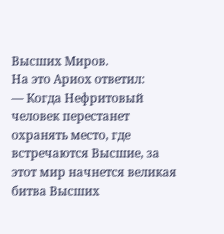Высших Миров.
На это Ариох ответил:
— Когда Нефритовый человек перестанет охранять место, где встречаются Высшие, за этот мир начнется великая битва Высших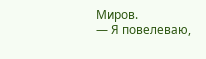Миров.
— Я повелеваю,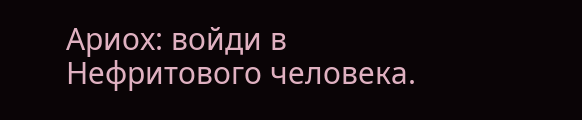Ариох: войди в Нефритового человека.